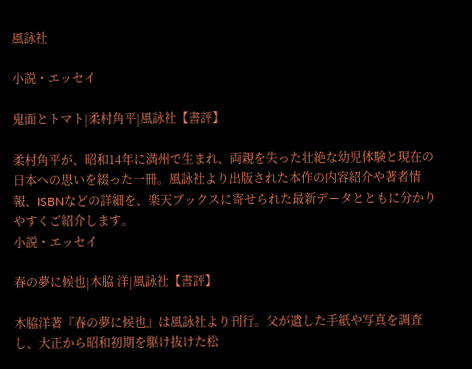風詠社

小説・エッセイ

鬼面とトマト|柔村角平|風詠社【書評】

柔村角平が、昭和14年に満州で生まれ、両親を失った壮絶な幼児体験と現在の日本への思いを綴った一冊。風詠社より出版された本作の内容紹介や著者情報、ISBNなどの詳細を、楽天ブックスに寄せられた最新データとともに分かりやすくご紹介します。
小説・エッセイ

春の夢に候也|木脇 洋|風詠社【書評】

木脇洋著『春の夢に候也』は風詠社より刊行。父が遺した手紙や写真を調査し、大正から昭和初期を駆け抜けた松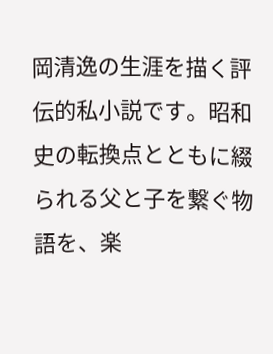岡清逸の生涯を描く評伝的私小説です。昭和史の転換点とともに綴られる父と子を繋ぐ物語を、楽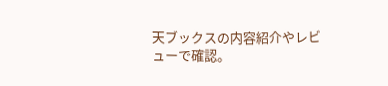天ブックスの内容紹介やレビューで確認。